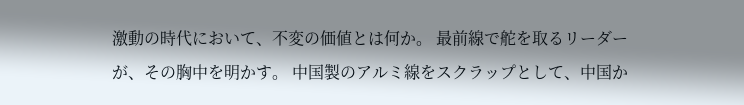激動の時代において、不変の価値とは何か。 最前線で舵を取るリーダーが、その胸中を明かす。 中国製のアルミ線をスクラップとして、中国か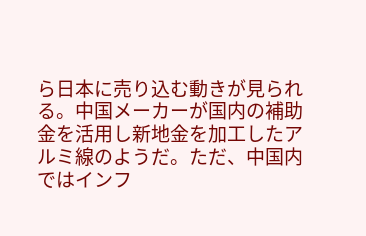ら日本に売り込む動きが見られる。中国メーカーが国内の補助金を活用し新地金を加工したアルミ線のようだ。ただ、中国内ではインフ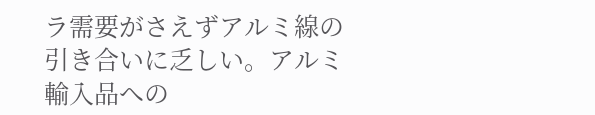ラ需要がさえずアルミ線の引き合いに乏しい。アルミ輸入品への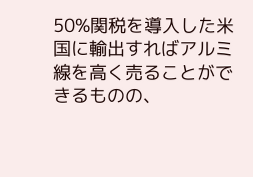50%関税を導入した米国に輸出すればアルミ線を高く売ることができるものの、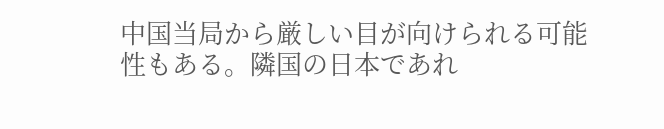中国当局から厳しい目が向けられる可能性もある。隣国の日本であれ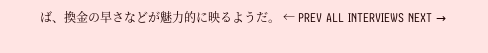ば、換金の早さなどが魅力的に映るようだ。 ← PREV ALL INTERVIEWS NEXT →